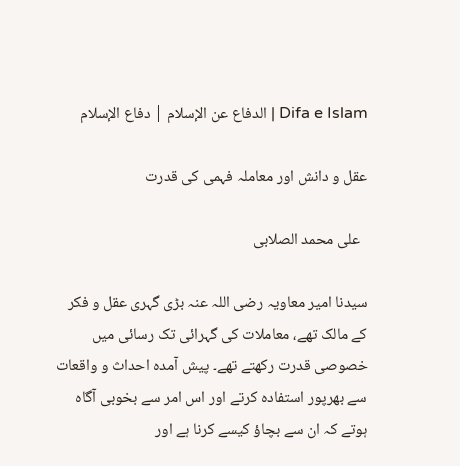Difa e Islam | الدفاع عن الإسلام | دفاع الإسلام

عقل و دانش اور معاملہ فہمی کی قدرت

  علی محمد الصلابی

سیدنا امیر معاویہ رضی اللہ عنہ بڑی گہری عقل و فکر کے مالک تھے، معاملات کی گہرائی تک رسائی میں خصوصی قدرت رکھتے تھے۔ پیش آمدہ احداث و واقعات سے بھرپور استفادہ کرتے اور اس امر سے بخوبی آگاہ ہوتے کہ ان سے بچاؤ کیسے کرنا ہے اور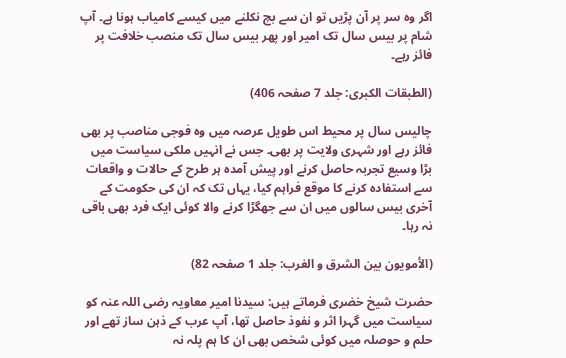اگر وہ سر پر آن پڑیں تو ان سے بچ نکلنے میں کیسے کامیاب ہونا ہے۔ آپ شام پر بیس سال تک امیر اور پھر بیس سال تک منصب خلافت پر فائز رہے۔

(الطبقات الکبری: جلد 7 صفحہ 406)

چالیس سال پر محیط اس طویل عرصہ میں وہ فوجی مناصب پر بھی فائز رہے اور شہری ولایت پر بھی۔ جس نے انہیں ملکی سیاست میں بڑا وسیع تجربہ حاصل کرنے اور پیش آمدہ ہر طرح کے حالات و واقعات سے استفادہ کرنے کا موقع فراہم کیا، یہاں تک کہ ان کی حکومت کے آخری بیس سالوں میں ان سے جھگڑا کرنے والا کوئی ایک فرد بھی باقی نہ رہا۔

(الأمویون بین الشرق و الغرب: جلد 1 صفحہ 82)

حضرت شیخ خضری فرماتے ہیں: سیدنا امیر معاویہ رضی اللہ عنہ کو سیاست میں گہرا اثر و نفوذ حاصل تھا، آپ عرب کے ذہن ساز تھے اور حلم و حوصلہ میں کوئی شخص بھی ان کا ہم پلہ نہ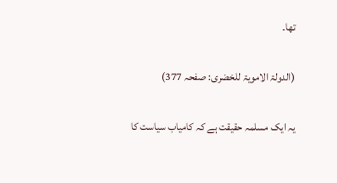تھا۔

(الدولۃ الامویۃ للخضری: صفحہ 377)

یہ ایک مسلمہ حقیقت ہے کہ کامیاب سیاست کا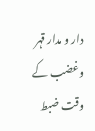دار و مدار قہر وغضب کے وقت ضبط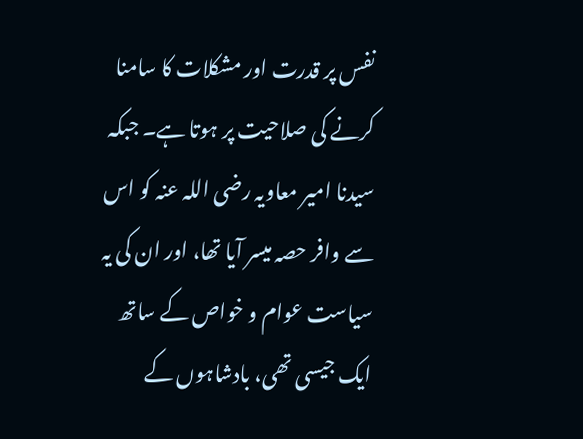نفس پر قدرت اور مشکلات کا سامنا کرنے کی صلاحیت پر ہوتا ہے۔ جبکہ سیدنا امیر معاویہ رضی اللہ عنہ کو اس سے وافر حصہ میسر آیا تھا، اور ان کی یہ سیاست عوام و خواص کے ساتھ ایک جیسی تھی، بادشاہوں کے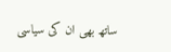ساتھ بھی ان کی سیاسی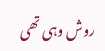روش وہی تھی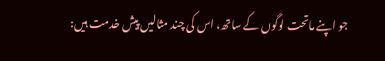جو اپنے ماتحت لوگوں کے ساتھ، اس کی چند مثالیں پیش خدمت ہیں: